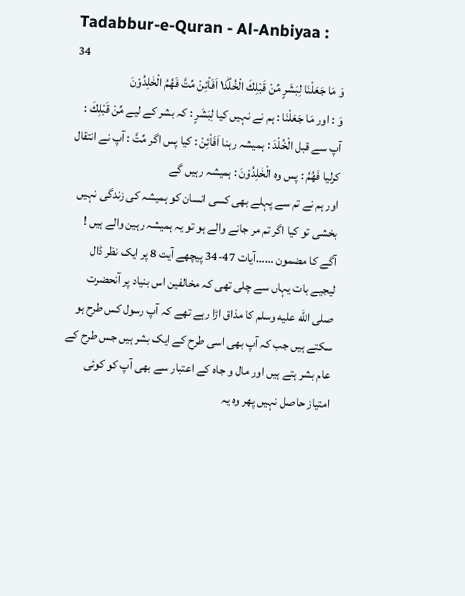Tadabbur-e-Quran - Al-Anbiyaa : 34
وَ مَا جَعَلْنَا لِبَشَرٍ مِّنْ قَبْلِكَ الْخُلْدَ١ؕ اَفَاۡئِنْ مِّتَّ فَهُمُ الْخٰلِدُوْنَ
وَ : اور مَا جَعَلْنَا : ہم نے نہیں کیا لِبَشَرٍ : کہ بشر کے لیے مِّنْ قَبْلِكَ : آپ سے قبل الْخُلْدَ : ہمیشہ رہنا اَفَا۟ئِنْ : کیا پس اگر مِّتَّ : آپ نے انتقال کرلیا فَهُمُ : پس وہ الْخٰلِدُوْنَ : ہمیشہ رہیں گے
اور ہم نے تم سے پہلے بھی کسی انسان کو ہمیشہ کی زندگی نہیں بخشی تو کیا اگر تم مر جانے والے ہو تو یہ ہمیشہ رہین والے ہیں !
آگے کا مضمون ……آیات 47-34 پیچھے آیت 8 پر ایک نظر ڈال لیجیے بات یہاں سے چلی تھی کہ مخالفین اس بنیاد پر آنحضرت صلى الله عليه وسلم کا مذاق اڑا رہے تھے کہ آپ رسول کس طرح ہو سکتے ہیں جب کہ آپ بھی اسی طرح کے ایک بشر ہیں جس طرح کے عام بشر ہتے ہیں اور مال و جاہ کے اعتبار سے بھی آپ کو کوئی امتیاز حاصل نہیں پھر وہ یہ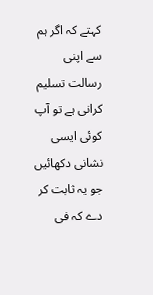کہتے کہ اگر ہم سے اپنی رسالت تسلیم کرانی ہے تو آپ کوئی ایسی نشانی دکھائیں جو یہ ثابت کر دے کہ فی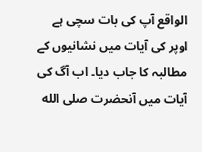الواقع آپ کی بات سچی ہے اوپر کی آیات میں نشانیوں کے مطالبہ کا جاب دیا۔ اب آگ کی آیات میں آنحضرت صلى الله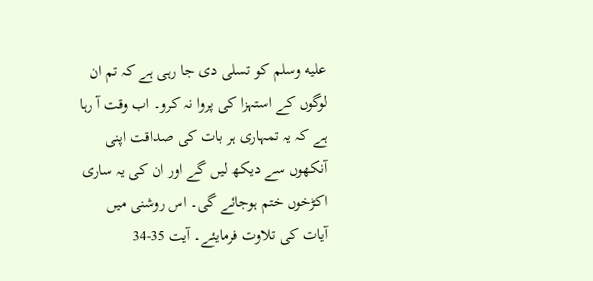عليه وسلم کو تسلی دی جا رہی ہے کہ تم ان لوگوں کے استہزا کی پروا نہ کرو۔ اب وقت آ رہا ہے کہ یہ تمہاری ہر بات کی صداقت اپنی آنکھوں سے دیکھ لیں گے اور ان کی یہ ساری اکڑخوں ختم ہوجائے گی۔ اس روشنی میں آیات کی تلاوت فرمایئے۔ آیت 35-34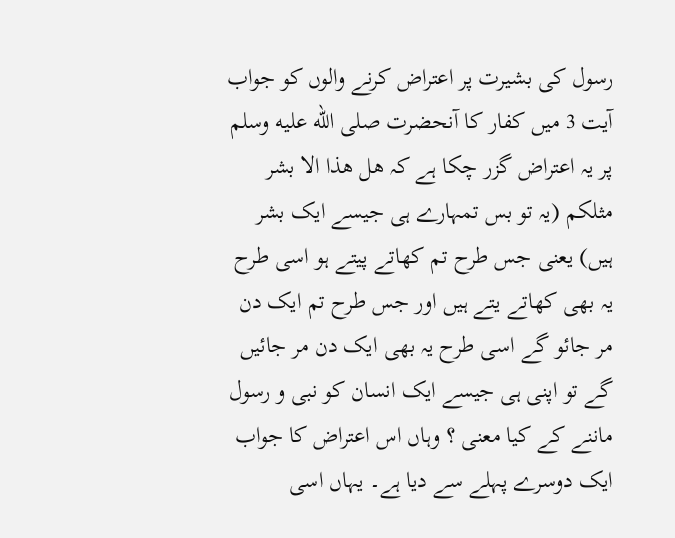رسول کی بشیرت پر اعتراض کرنے والوں کو جواب آیت 3 میں کفار کا آنحضرت صلى الله عليه وسلم پر یہ اعتراض گزر چکا ہے کہ ھل ھذا الا بشر مثلکم (یہ تو بس تمہارے ہی جیسے ایک بشر ہیں) یعنی جس طرح تم کھاتے پیتے ہو اسی طرح یہ بھی کھاتے یتے ہیں اور جس طرح تم ایک دن مر جائو گے اسی طرح یہ بھی ایک دن مر جائیں گے تو اپنی ہی جیسے ایک انسان کو نبی و رسول ماننے کے کیا معنی ؟ وہاں اس اعتراض کا جواب ایک دوسرے پہلے سے دیا ہے۔ یہاں اسی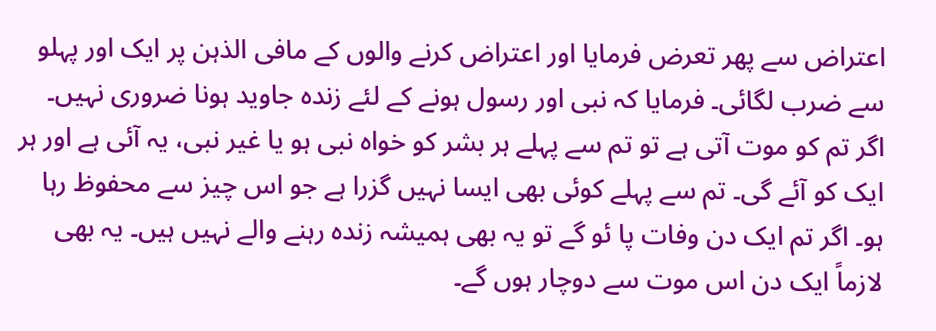اعتراض سے پھر تعرض فرمایا اور اعتراض کرنے والوں کے مافی الذہن پر ایک اور پہلو سے ضرب لگائی۔ فرمایا کہ نبی اور رسول ہونے کے لئے زندہ جاوید ہونا ضروری نہیں۔ اگر تم کو موت آتی ہے تو تم سے پہلے ہر بشر کو خواہ نبی ہو یا غیر نبی، یہ آئی ہے اور ہر ایک کو آئے گی۔ تم سے پہلے کوئی بھی ایسا نہیں گزرا ہے جو اس چیز سے محفوظ رہا ہو۔ اگر تم ایک دن وفات پا ئو گے تو یہ بھی ہمیشہ زندہ رہنے والے نہیں ہیں۔ یہ بھی لازماً ایک دن اس موت سے دوچار ہوں گے۔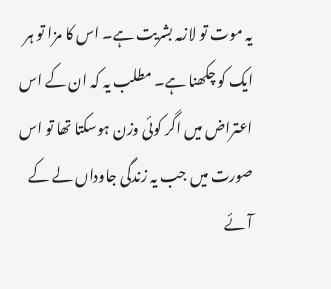یہ موت تو لازمہ بشریت ہے۔ اس کا مزا تو ہر ایک کو چکھنا ہے۔ مطلب یہ کہ ان کے اس اعتراض میں اگر کوئی وزن ہوسکتا تھا تو اس صورت میں جب یہ زندگی جاوداں لے کے آئے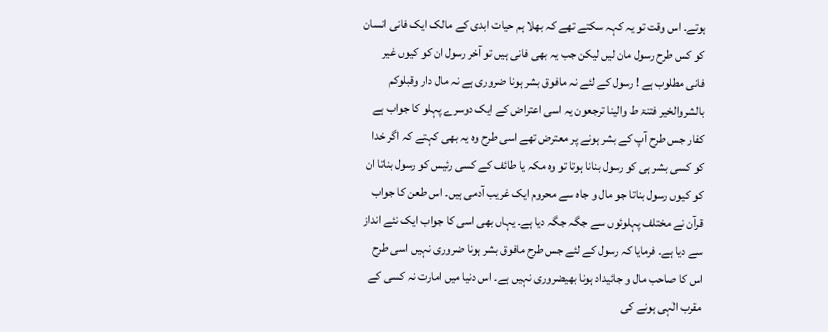ہوتے۔ اس وقت تو یہ کہہ سکتے تھے کہ بھلا ہم حیات ابدی کے مالک ایک فانی انسان کو کس طرح رسول مان لیں لیکن جب یہ بھی فانی ہیں تو آخر رسول ان کو کیوں غیر فانی مطلوب ہے ! رسول کے لئے نہ مافوق بشر ہونا ضروری ہے نہ مال دار وقبلوکم بالشروالخیر فتنۃ ط والینا ترجعون یہ اسی اعتراض کے ایک دوسرے پہلو کا جواب ہے کفار جس طرح آپ کے بشر ہونے پر معترض تھے اسی طرح وہ یہ بھی کہتے کہ اگر خدا کو کسی بشر ہی کو رسول بنانا ہوتا تو وہ مکہ یا طائف کے کسی رئیس کو رسول بناتا ان کو کیوں رسول بناتا جو مال و جاہ سے محروم ایک غریب آدمی ہیں۔ اس طعن کا جواب قرآن نے مختلف پہلوئوں سے جگہ جگہ دیا ہے۔ یہاں بھی اسی کا جواب ایک نئے انداز سے دیا ہے۔ فرمایا کہ رسول کے لئے جس طرح مافوق بشر ہونا ضروری نہیں اسی طرح اس کا صاحب مال و جائیداد ہونا بھیضروری نہیں ہے۔ اس دنیا میں امارت نہ کسی کے مقرب الٰہی ہونے کی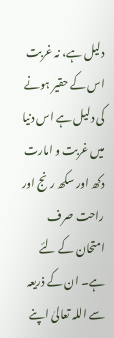دلیل ہے، نہ غربت اس کے حقیر ہونے کی دلیل ہے اس دنیا میں غربت و امارت دکھ اور سکھ رنج اور راحت صرف امتحان کے لئے ہے۔ ان کے ذریعہ سے اللہ تعالیٰ اپنے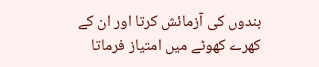بندوں کی آزمائش کرتا اور ان کے کھرے کھوٹے میں امتیاز فرماتا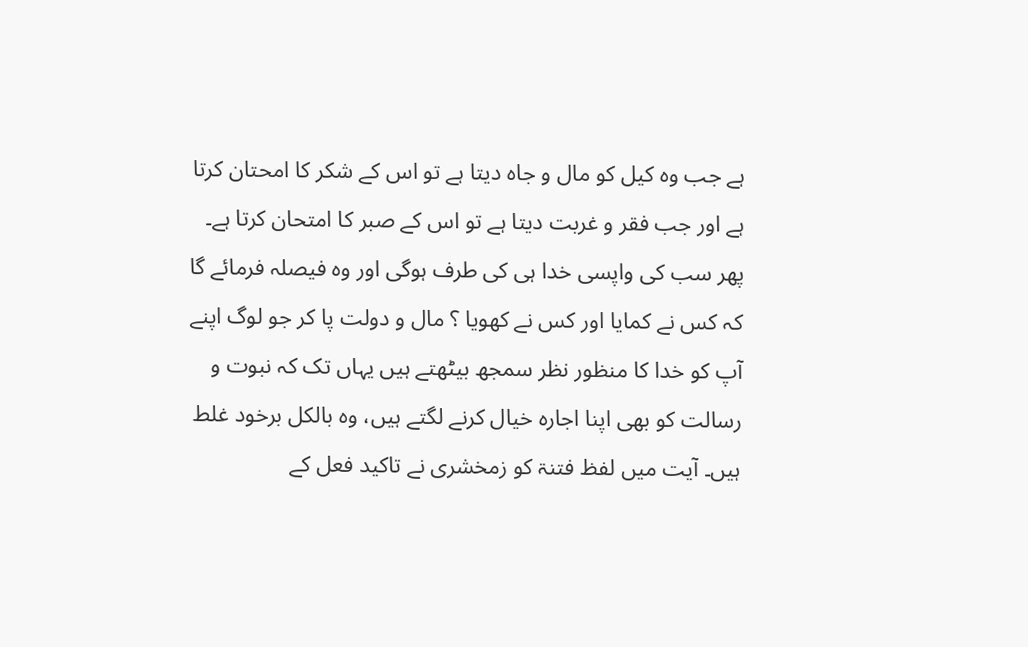ہے جب وہ کیل کو مال و جاہ دیتا ہے تو اس کے شکر کا امحتان کرتا ہے اور جب فقر و غربت دیتا ہے تو اس کے صبر کا امتحان کرتا ہے۔ پھر سب کی واپسی خدا ہی کی طرف ہوگی اور وہ فیصلہ فرمائے گا کہ کس نے کمایا اور کس نے کھویا ؟ مال و دولت پا کر جو لوگ اپنے آپ کو خدا کا منظور نظر سمجھ بیٹھتے ہیں یہاں تک کہ نبوت و رسالت کو بھی اپنا اجارہ خیال کرنے لگتے ہیں، وہ بالکل برخود غلط ہیں۔ آیت میں لفظ فتنۃ کو زمخشری نے تاکید فعل کے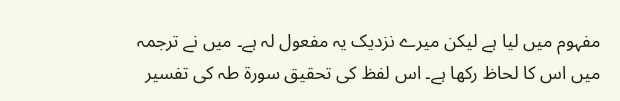مفہوم میں لیا ہے لیکن میرے نزدیک یہ مفعول لہ ہے۔ میں نے ترجمہ میں اس کا لحاظ رکھا ہے۔ اس لفظ کی تحقیق سورة طہ کی تفسیر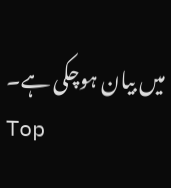میں بیان ہوچکی ہے۔
Top